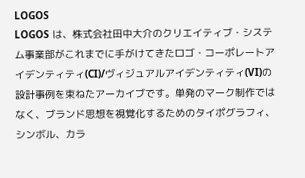LOGOS
LOGOS は、株式会社田中大介のクリエイティブ・システム事業部がこれまでに手がけてきたロゴ・コーポレートアイデンティティ(CI)/ヴィジュアルアイデンティティ(VI)の設計事例を束ねたアーカイブです。単発のマーク制作ではなく、ブランド思想を視覚化するためのタイポグラフィ、シンボル、カラ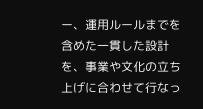ー、運用ルールまでを含めた一貫した設計を、事業や文化の立ち上げに合わせて行なっ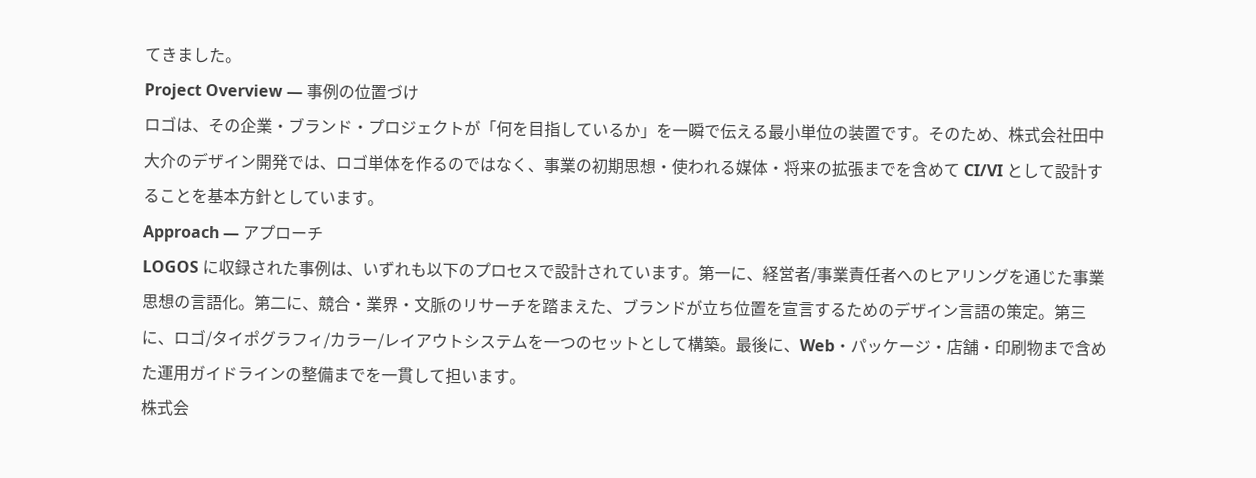てきました。
Project Overview — 事例の位置づけ
ロゴは、その企業・ブランド・プロジェクトが「何を目指しているか」を一瞬で伝える最小単位の装置です。そのため、株式会社田中大介のデザイン開発では、ロゴ単体を作るのではなく、事業の初期思想・使われる媒体・将来の拡張までを含めて CI/VI として設計することを基本方針としています。
Approach — アプローチ
LOGOS に収録された事例は、いずれも以下のプロセスで設計されています。第一に、経営者/事業責任者へのヒアリングを通じた事業思想の言語化。第二に、競合・業界・文脈のリサーチを踏まえた、ブランドが立ち位置を宣言するためのデザイン言語の策定。第三に、ロゴ/タイポグラフィ/カラー/レイアウトシステムを一つのセットとして構築。最後に、Web・パッケージ・店舗・印刷物まで含めた運用ガイドラインの整備までを一貫して担います。
株式会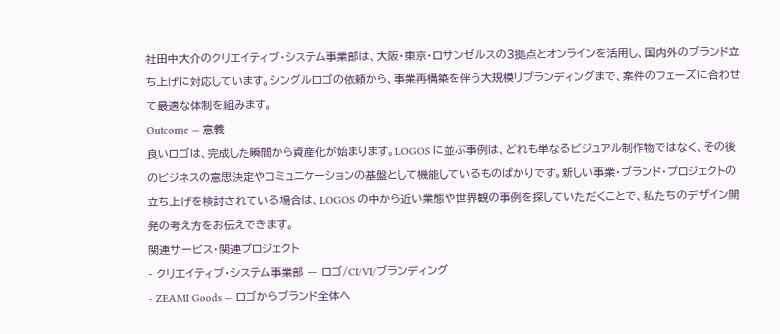社田中大介のクリエイティブ・システム事業部は、大阪・東京・ロサンゼルスの3拠点とオンラインを活用し、国内外のブランド立ち上げに対応しています。シングルロゴの依頼から、事業再構築を伴う大規模リブランディングまで、案件のフェーズに合わせて最適な体制を組みます。
Outcome — 意義
良いロゴは、完成した瞬間から資産化が始まります。LOGOS に並ぶ事例は、どれも単なるビジュアル制作物ではなく、その後のビジネスの意思決定やコミュニケーションの基盤として機能しているものばかりです。新しい事業・ブランド・プロジェクトの立ち上げを検討されている場合は、LOGOS の中から近い業態や世界観の事例を探していただくことで、私たちのデザイン開発の考え方をお伝えできます。
関連サービス・関連プロジェクト
- クリエイティブ・システム事業部 — ロゴ/CI/VI/ブランディング
- ZEAMI Goods — ロゴからブランド全体へ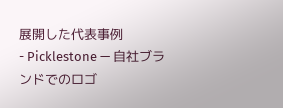展開した代表事例
- Picklestone — 自社ブランドでのロゴ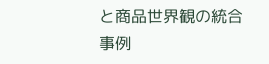と商品世界観の統合事例